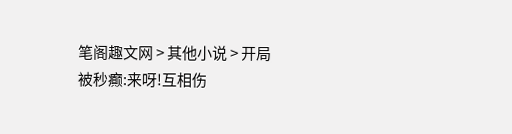笔阁趣文网 > 其他小说 > 开局被秒癫:来呀!互相伤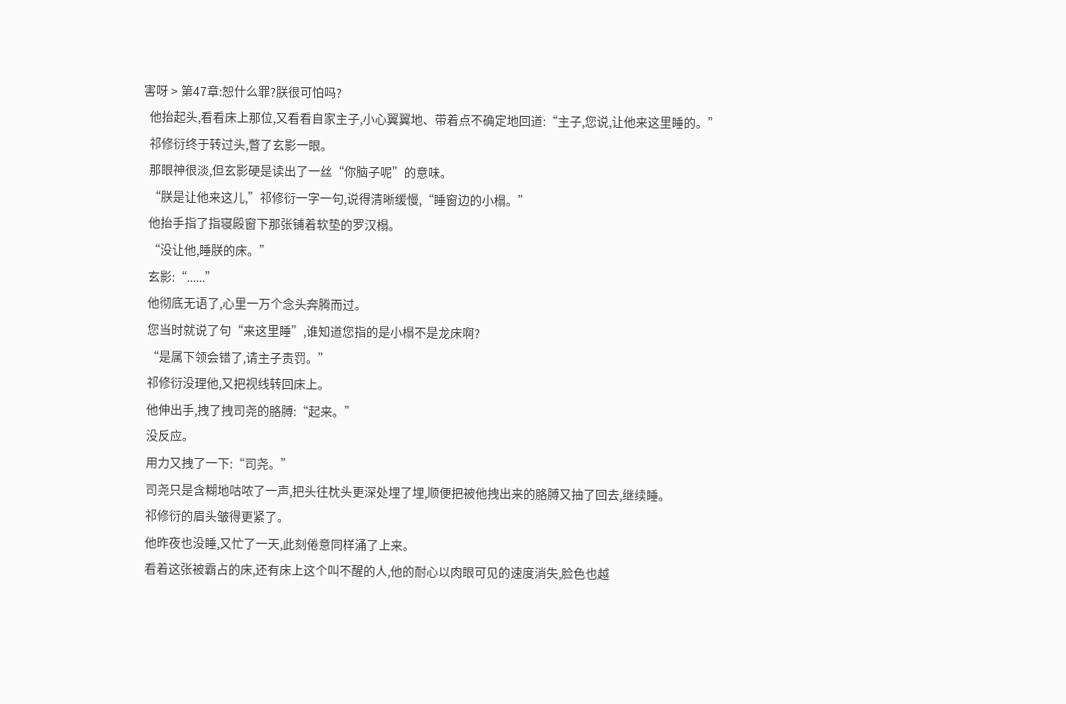害呀 > 第47章:恕什么罪?朕很可怕吗?
  他抬起头,看看床上那位,又看看自家主子,小心翼翼地、带着点不确定地回道:“主子,您说,让他来这里睡的。”
  祁修衍终于转过头,瞥了玄影一眼。
  那眼神很淡,但玄影硬是读出了一丝“你脑子呢”的意味。
  “朕是让他来这儿,”祁修衍一字一句,说得清晰缓慢,“睡窗边的小榻。”
  他抬手指了指寝殿窗下那张铺着软垫的罗汉榻。
  “没让他,睡朕的床。”
  玄影:“......”
  他彻底无语了,心里一万个念头奔腾而过。
  您当时就说了句“来这里睡”,谁知道您指的是小榻不是龙床啊?
  “是属下领会错了,请主子责罚。”
  祁修衍没理他,又把视线转回床上。
  他伸出手,拽了拽司尧的胳膊:“起来。”
  没反应。
  用力又拽了一下:“司尧。”
  司尧只是含糊地咕哝了一声,把头往枕头更深处埋了埋,顺便把被他拽出来的胳膊又抽了回去,继续睡。
  祁修衍的眉头皱得更紧了。
  他昨夜也没睡,又忙了一天,此刻倦意同样涌了上来。
  看着这张被霸占的床,还有床上这个叫不醒的人,他的耐心以肉眼可见的速度消失,脸色也越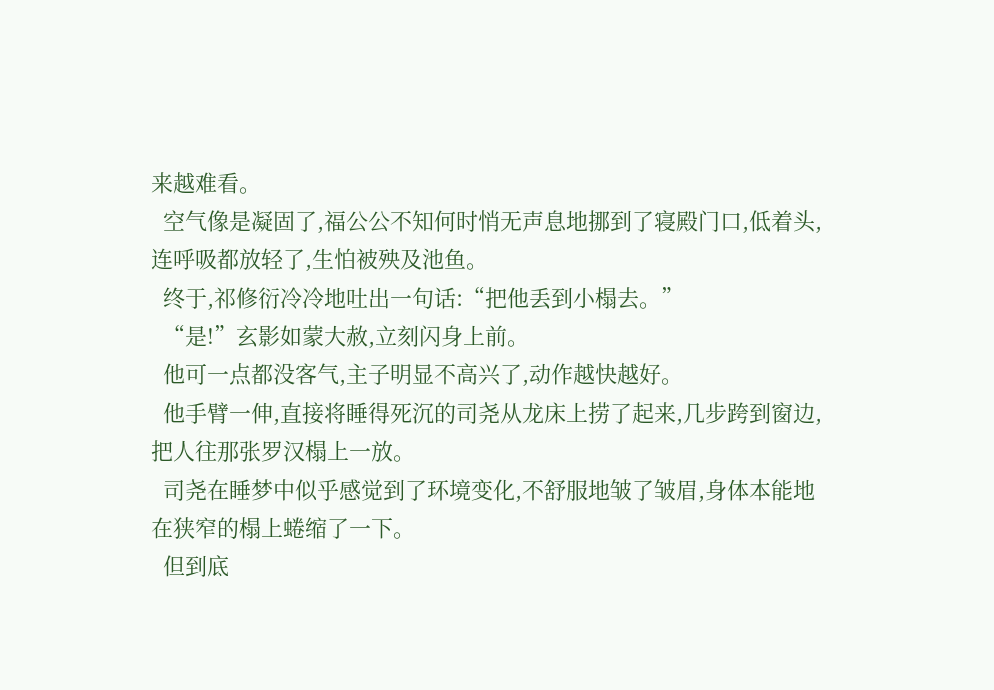来越难看。
  空气像是凝固了,福公公不知何时悄无声息地挪到了寝殿门口,低着头,连呼吸都放轻了,生怕被殃及池鱼。
  终于,祁修衍冷冷地吐出一句话:“把他丢到小榻去。”
  “是!”玄影如蒙大赦,立刻闪身上前。
  他可一点都没客气,主子明显不高兴了,动作越快越好。
  他手臂一伸,直接将睡得死沉的司尧从龙床上捞了起来,几步跨到窗边,把人往那张罗汉榻上一放。
  司尧在睡梦中似乎感觉到了环境变化,不舒服地皱了皱眉,身体本能地在狭窄的榻上蜷缩了一下。
  但到底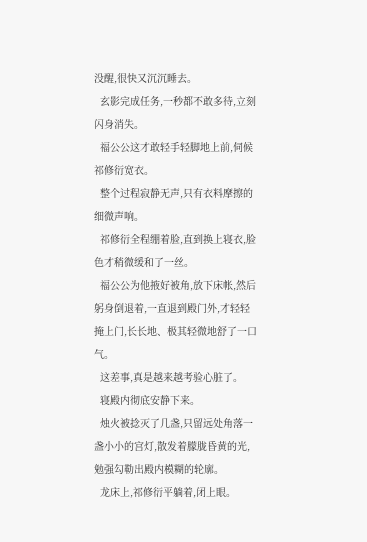没醒,很快又沉沉睡去。
  玄影完成任务,一秒都不敢多待,立刻闪身消失。
  福公公这才敢轻手轻脚地上前,伺候祁修衍宽衣。
  整个过程寂静无声,只有衣料摩擦的细微声响。
  祁修衍全程绷着脸,直到换上寝衣,脸色才稍微缓和了一丝。
  福公公为他掖好被角,放下床帐,然后躬身倒退着,一直退到殿门外,才轻轻掩上门,长长地、极其轻微地舒了一口气。
  这差事,真是越来越考验心脏了。
  寝殿内彻底安静下来。
  烛火被捻灭了几盏,只留远处角落一盏小小的宫灯,散发着朦胧昏黄的光,勉强勾勒出殿内模糊的轮廓。
  龙床上,祁修衍平躺着,闭上眼。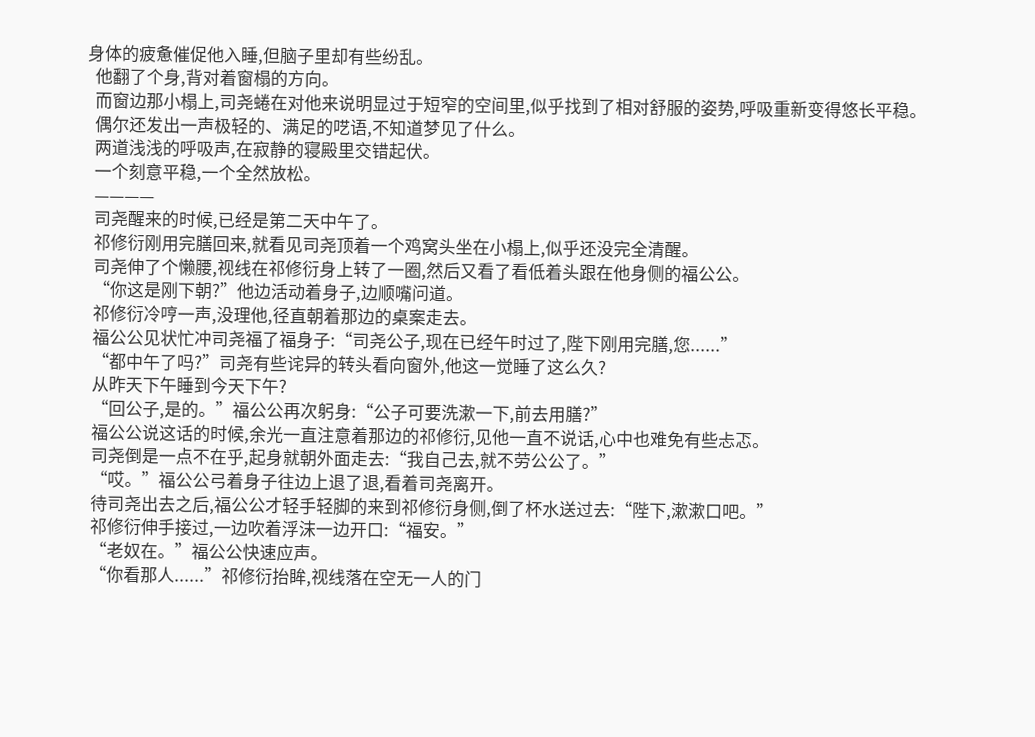身体的疲惫催促他入睡,但脑子里却有些纷乱。
  他翻了个身,背对着窗榻的方向。
  而窗边那小榻上,司尧蜷在对他来说明显过于短窄的空间里,似乎找到了相对舒服的姿势,呼吸重新变得悠长平稳。
  偶尔还发出一声极轻的、满足的呓语,不知道梦见了什么。
  两道浅浅的呼吸声,在寂静的寝殿里交错起伏。
  一个刻意平稳,一个全然放松。
  ————
  司尧醒来的时候,已经是第二天中午了。
  祁修衍刚用完膳回来,就看见司尧顶着一个鸡窝头坐在小榻上,似乎还没完全清醒。
  司尧伸了个懒腰,视线在祁修衍身上转了一圈,然后又看了看低着头跟在他身侧的福公公。
  “你这是刚下朝?”他边活动着身子,边顺嘴问道。
  祁修衍冷哼一声,没理他,径直朝着那边的桌案走去。
  福公公见状忙冲司尧福了福身子:“司尧公子,现在已经午时过了,陛下刚用完膳,您......”
  “都中午了吗?”司尧有些诧异的转头看向窗外,他这一觉睡了这么久?
  从昨天下午睡到今天下午?
  “回公子,是的。”福公公再次躬身:“公子可要洗漱一下,前去用膳?”
  福公公说这话的时候,余光一直注意着那边的祁修衍,见他一直不说话,心中也难免有些忐忑。
  司尧倒是一点不在乎,起身就朝外面走去:“我自己去,就不劳公公了。”
  “哎。”福公公弓着身子往边上退了退,看着司尧离开。
  待司尧出去之后,福公公才轻手轻脚的来到祁修衍身侧,倒了杯水送过去:“陛下,漱漱口吧。”
  祁修衍伸手接过,一边吹着浮沫一边开口:“福安。”
  “老奴在。”福公公快速应声。
  “你看那人......”祁修衍抬眸,视线落在空无一人的门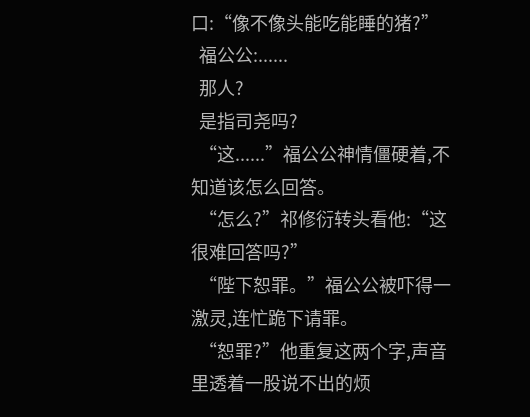口:“像不像头能吃能睡的猪?”
  福公公:......
  那人?
  是指司尧吗?
  “这......”福公公神情僵硬着,不知道该怎么回答。
  “怎么?”祁修衍转头看他:“这很难回答吗?”
  “陛下恕罪。”福公公被吓得一激灵,连忙跪下请罪。
  “恕罪?”他重复这两个字,声音里透着一股说不出的烦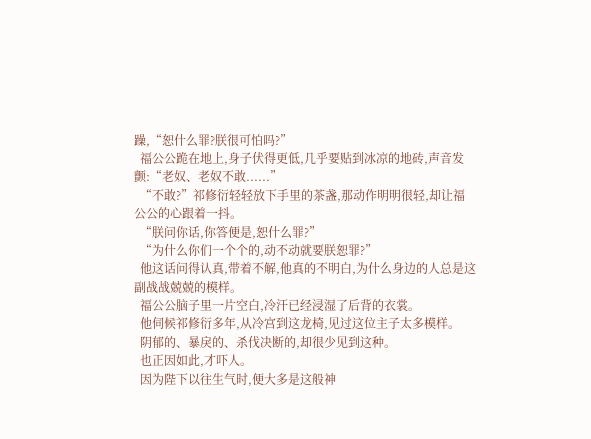躁,“恕什么罪?朕很可怕吗?”
  福公公跪在地上,身子伏得更低,几乎要贴到冰凉的地砖,声音发颤:“老奴、老奴不敢......”
  “不敢?”祁修衍轻轻放下手里的茶盏,那动作明明很轻,却让福公公的心跟着一抖。
  “朕问你话,你答便是,恕什么罪?”
  “为什么你们一个个的,动不动就要朕恕罪?”
  他这话问得认真,带着不解,他真的不明白,为什么身边的人总是这副战战兢兢的模样。
  福公公脑子里一片空白,冷汗已经浸湿了后背的衣裳。
  他伺候祁修衍多年,从冷宫到这龙椅,见过这位主子太多模样。
  阴郁的、暴戾的、杀伐决断的,却很少见到这种。
  也正因如此,才吓人。
  因为陛下以往生气时,便大多是这般神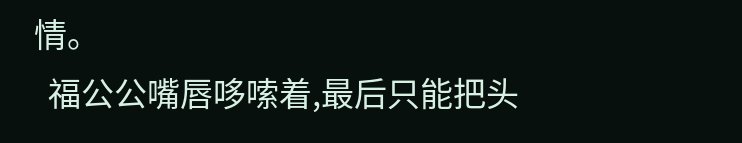情。
  福公公嘴唇哆嗦着,最后只能把头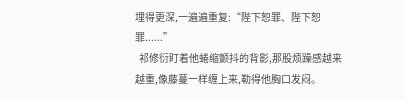埋得更深,一遍遍重复:“陛下恕罪、陛下恕罪......”
  祁修衍盯着他蜷缩颤抖的背影,那股烦躁感越来越重,像藤蔓一样缠上来,勒得他胸口发闷。